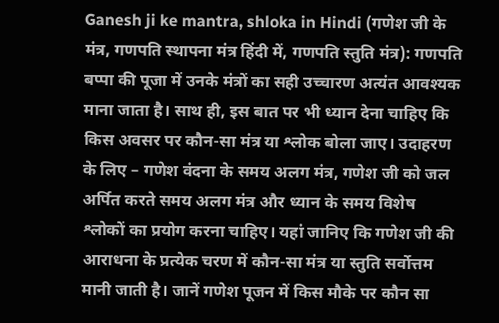Ganesh ji ke mantra, shloka in Hindi (गणेश जी के मंत्र, गणपति स्थापना मंत्र हिंदी में, गणपति स्तुति मंत्र): गणपति बप्पा की पूजा में उनके मंत्रों का सही उच्चारण अत्यंत आवश्यक माना जाता है। साथ ही, इस बात पर भी ध्यान देना चाहिए कि किस अवसर पर कौन-सा मंत्र या श्लोक बोला जाए। उदाहरण के लिए – गणेश वंदना के समय अलग मंत्र, गणेश जी को जल अर्पित करते समय अलग मंत्र और ध्यान के समय विशेष श्लोकों का प्रयोग करना चाहिए। यहां जानिए कि गणेश जी की आराधना के प्रत्येक चरण में कौन-सा मंत्र या स्तुति सर्वोत्तम मानी जाती है। जानें गणेश पूजन में किस मौके पर कौन सा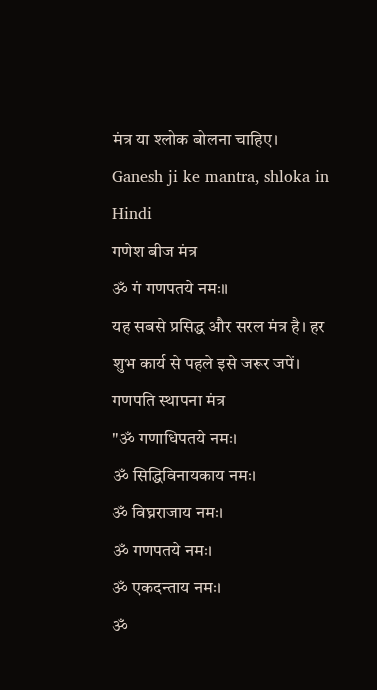मंत्र या श्लोक बोलना चाहिए।
Ganesh ji ke mantra, shloka in Hindi
गणेश बीज मंत्र
ॐ गं गणपतये नमः॥
यह सबसे प्रसिद्ध और सरल मंत्र है। हर शुभ कार्य से पहले इसे जरूर जपें।
गणपति स्थापना मंत्र
"ॐ गणाधिपतये नमः।
ॐ सिद्धिविनायकाय नमः।
ॐ विघ्नराजाय नमः।
ॐ गणपतये नमः।
ॐ एकदन्ताय नमः।
ॐ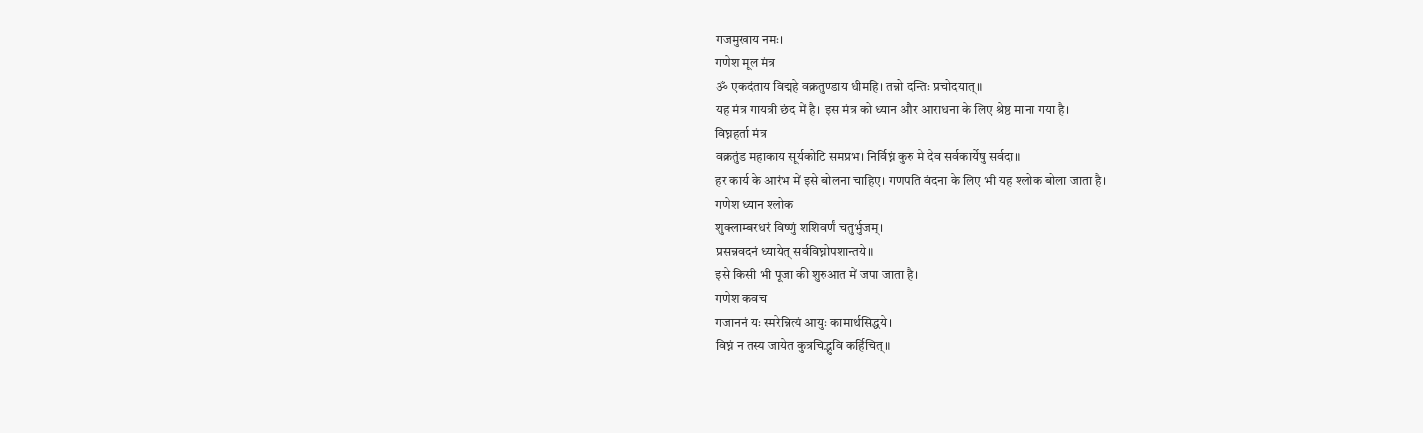गजमुखाय नमः।
गणेश मूल मंत्र
ॐ एकदंताय विद्महे वक्रतुण्डाय धीमहि। तन्नो दन्तिः प्रचोदयात्॥
यह मंत्र गायत्री छंद में है। इस मंत्र को ध्यान और आराधना के लिए श्रेष्ठ माना गया है।
विघ्नहर्ता मंत्र
वक्रतुंड महाकाय सूर्यकोटि समप्रभ। निर्विघ्नं कुरु मे देव सर्वकार्येषु सर्वदा॥
हर कार्य के आरंभ में इसे बोलना चाहिए। गणपति वंदना के लिए भी यह श्लोक बोला जाता है।
गणेश ध्यान श्लोक
शुक्लाम्बरधरं विष्णुं शशिवर्णं चतुर्भुजम्।
प्रसन्नवदनं ध्यायेत् सर्वविघ्नोपशान्तये॥
इसे किसी भी पूजा की शुरुआत में जपा जाता है।
गणेश कवच
गजाननं यः स्मरेन्नित्यं आयुः कामार्थसिद्धये।
विघ्नं न तस्य जायेत कुत्रचिद्भुवि कर्हिचित्॥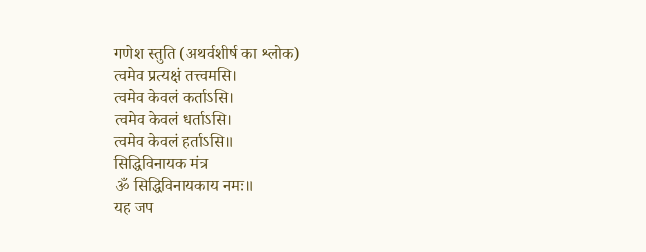गणेश स्तुति (अथर्वशीर्ष का श्लोक)
त्वमेव प्रत्यक्षं तत्त्वमसि।
त्वमेव केवलं कर्ताऽसि।
त्वमेव केवलं धर्ताऽसि।
त्वमेव केवलं हर्ताऽसि॥
सिद्धिविनायक मंत्र
ॐ सिद्धिविनायकाय नमः॥
यह जप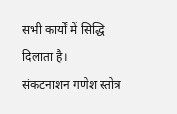सभी कार्यों में सिद्धि दिलाता है।
संकटनाशन गणेश स्तोत्र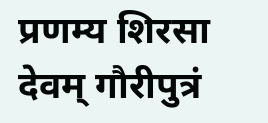प्रणम्य शिरसा देवम् गौरीपुत्रं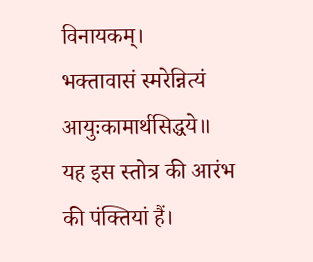विनायकम्।
भक्तावासं स्मरेन्नित्यं आयुःकामार्थसिद्धये॥
यह इस स्तोत्र की आरंभ की पंक्तियां हैं।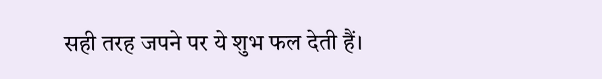सही तरह जपने पर ये शुभ फल देती हैं।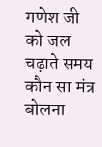गणेश जी को जल चढ़ाते समय कौन सा मंत्र बोलना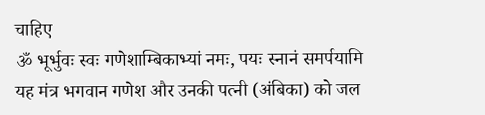चाहिए
ॐ भूर्भुवः स्वः गणेशाम्बिकाभ्यां नमः, पयः स्नानं समर्पयामि
यह मंत्र भगवान गणेश और उनकी पत्नी (अंबिका) को जल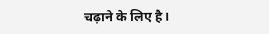चढ़ाने के लिए है।